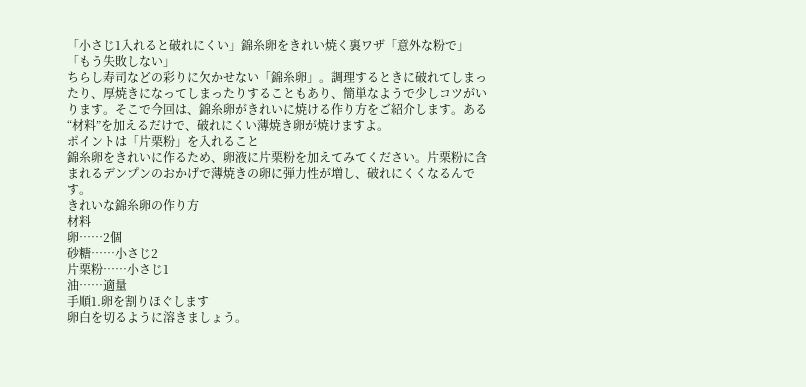「小さじ1入れると破れにくい」錦糸卵をきれい焼く裏ワザ「意外な粉で」「もう失敗しない」
ちらし寿司などの彩りに欠かせない「錦糸卵」。調理するときに破れてしまったり、厚焼きになってしまったりすることもあり、簡単なようで少しコツがいります。そこで今回は、錦糸卵がきれいに焼ける作り方をご紹介します。ある“材料”を加えるだけで、破れにくい薄焼き卵が焼けますよ。
ポイントは「片栗粉」を入れること
錦糸卵をきれいに作るため、卵液に片栗粉を加えてみてください。片栗粉に含まれるデンプンのおかげで薄焼きの卵に弾力性が増し、破れにくくなるんです。
きれいな錦糸卵の作り方
材料
卵……2個
砂糖……小さじ2
片栗粉……小さじ1
油……適量
手順1.卵を割りほぐします
卵白を切るように溶きましょう。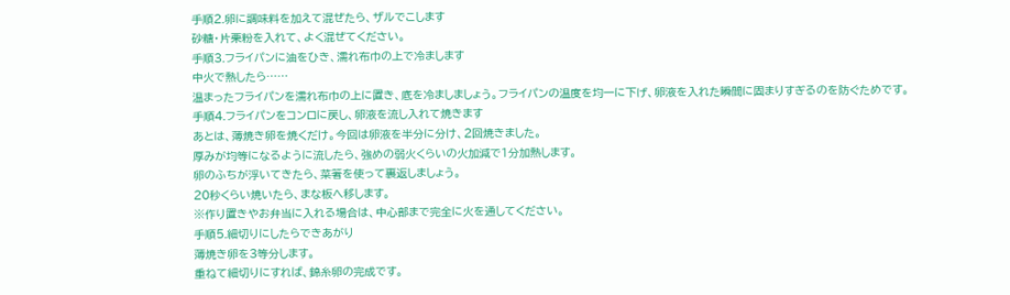手順2.卵に調味料を加えて混ぜたら、ザルでこします
砂糖・片栗粉を入れて、よく混ぜてください。
手順3.フライパンに油をひき、濡れ布巾の上で冷まします
中火で熱したら……
温まったフライパンを濡れ布巾の上に置き、底を冷ましましょう。フライパンの温度を均一に下げ、卵液を入れた瞬間に固まりすぎるのを防ぐためです。
手順4.フライパンをコンロに戻し、卵液を流し入れて焼きます
あとは、薄焼き卵を焼くだけ。今回は卵液を半分に分け、2回焼きました。
厚みが均等になるように流したら、強めの弱火くらいの火加減で1分加熱します。
卵のふちが浮いてきたら、菜箸を使って裏返しましょう。
20秒くらい焼いたら、まな板へ移します。
※作り置きやお弁当に入れる場合は、中心部まで完全に火を通してください。
手順5.細切りにしたらできあがり
薄焼き卵を3等分します。
重ねて細切りにすれば、錦糸卵の完成です。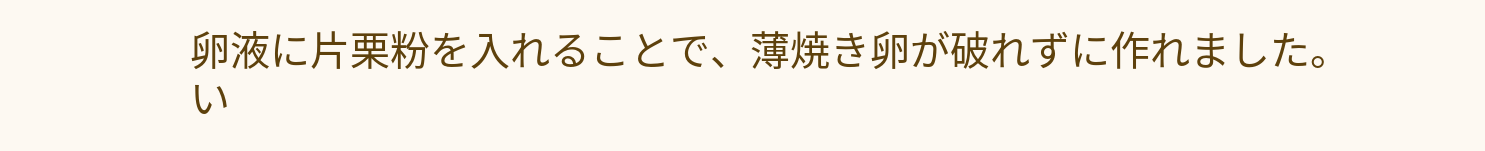卵液に片栗粉を入れることで、薄焼き卵が破れずに作れました。
い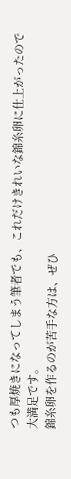つも厚焼きになってしまう筆者でも、これだけきれいな錦糸卵に仕上がったので大満足です。
錦糸卵を作るのが苦手な方は、ぜひ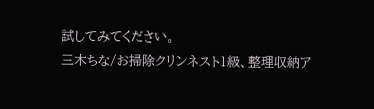試してみてください。
三木ちな/お掃除クリンネスト1級、整理収納ア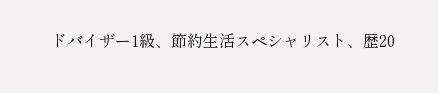ドバイザー1級、節約生活スペシャリスト、歴20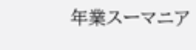年業スーマニア